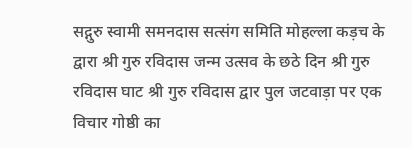सद्गुरु स्वामी समनदास सत्संग समिति मोहल्ला कड़च के द्वारा श्री गुरु रविदास जन्म उत्सव के छठे दिन श्री गुरु रविदास घाट श्री गुरु रविदास द्वार पुल जटवाड़ा पर एक विचार गोष्ठी का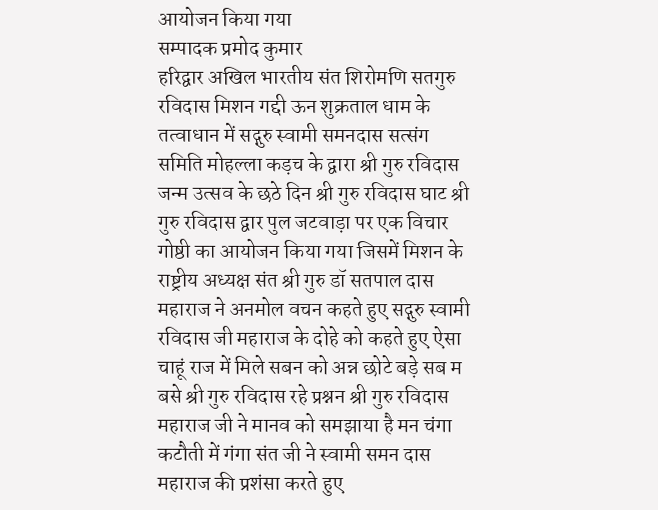आयोजन किया गया
सम्पादक प्रमोद कुमार
हरिद्वार अखिल भारतीय संत शिरोमणि सतगुरु रविदास मिशन गद्दी ऊन शुक्रताल धाम के तत्वाधान में सद्गुरु स्वामी समनदास सत्संग समिति मोहल्ला कड़च के द्वारा श्री गुरु रविदास जन्म उत्सव के छठे दिन श्री गुरु रविदास घाट श्री गुरु रविदास द्वार पुल जटवाड़ा पर एक विचार गोष्ठी का आयोजन किया गया जिसमें मिशन के राष्ट्रीय अध्यक्ष संत श्री गुरु डॉ सतपाल दास महाराज ने अनमोल वचन कहते हुए सद्गुरु स्वामी रविदास जी महाराज के दोहे को कहते हुए ऐसा चाहूं राज में मिले सबन को अन्न छोटे बड़े सब म बसे श्री गुरु रविदास रहे प्रश्नन श्री गुरु रविदास महाराज जी ने मानव को समझाया है मन चंगा कटौती में गंगा संत जी ने स्वामी समन दास महाराज की प्रशंसा करते हुए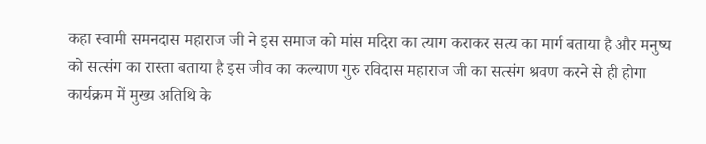कहा स्वामी समनदास महाराज जी ने इस समाज को मांस मदिरा का त्याग कराकर सत्य का मार्ग बताया है और मनुष्य को सत्संग का रास्ता बताया है इस जीव का कल्याण गुरु रविदास महाराज जी का सत्संग श्रवण करने से ही होगा कार्यक्रम में मुख्य अतिथि के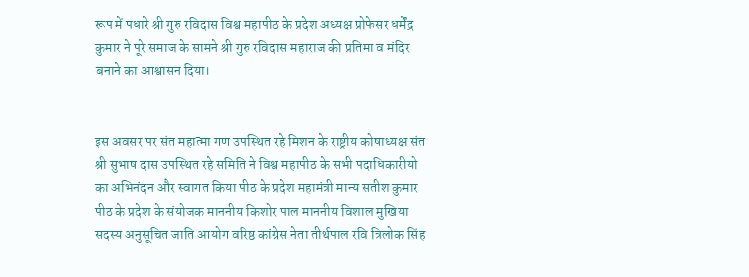रूप में पधारे श्री गुरु रविदास विश्व महापीठ के प्रदेश अध्यक्ष प्रोफेसर धर्मेंद्र कुमार ने पूरे समाज के सामने श्री गुरु रविदास महाराज की प्रतिमा व मंदिर बनाने का आश्वासन दिया।


इस अवसर पर संत महात्मा गण उपस्थित रहे मिशन के राष्ट्रीय कोषाध्यक्ष संत श्री सुभाष दास उपस्थित रहे समिति ने विश्व महापीठ के सभी पदाधिकारीयो का अभिनंदन और स्वागत किया पीठ के प्रदेश महामंत्री मान्य सतीश कुमार पीठ के प्रदेश के संयोजक माननीय किशोर पाल माननीय विशाल मुखिया सदस्य अनुसूचित जाति आयोग वरिष्ठ कांग्रेस नेता तीर्थपाल रवि त्रिलोक सिंह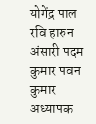योगेंद्र पाल रवि हारुन अंसारी पदम कुमार पवन कुमार अध्यापक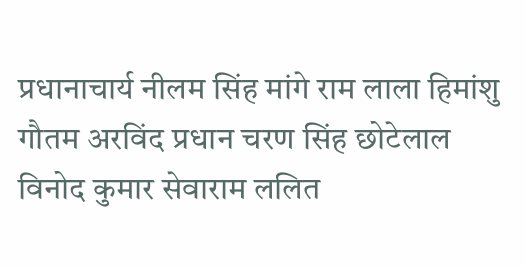प्रधानाचार्य नीलम सिंह मांगे राम लाला हिमांशु गौतम अरविंद प्रधान चरण सिंह छोटेलाल विनोद कुमार सेवाराम ललित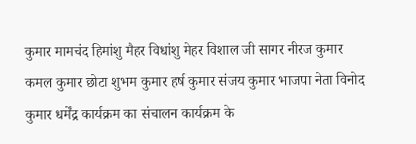कुमार मामचंद हिमांशु मैहर विधांशु मेहर विशाल जी सागर नीरज कुमार कमल कुमार छोटा शुभम कुमार हर्ष कुमार संजय कुमार भाजपा नेता विनोद कुमार धर्मेंद्र कार्यक्रम का संचालन कार्यक्रम के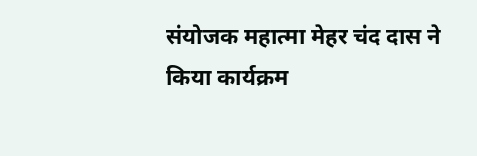संयोजक महात्मा मेहर चंद दास ने किया कार्यक्रम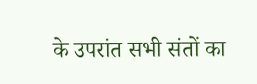के उपरांत सभी संतों का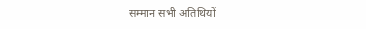सम्मान सभी अतिथियों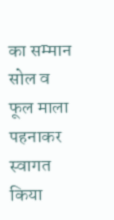का सम्मान सोल व फूल माला पहनाकर स्वागत किया